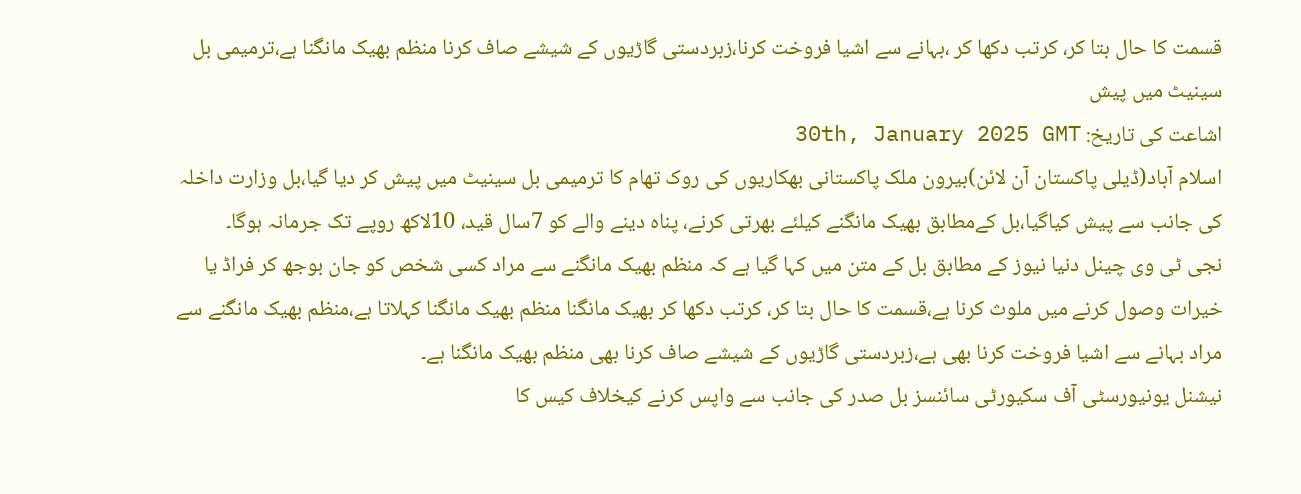قسمت کا حال بتا کر، کرتب دکھا کر ،بہانے سے اشیا فروخت کرنا،زبردستی گاڑیوں کے شیشے صاف کرنا منظم بھیک مانگنا ہے،ترمیمی بل سینیٹ میں پیش
اشاعت کی تاریخ: 30th, January 2025 GMT
اسلام آباد(ڈیلی پاکستان آن لائن)بیرون ملک پاکستانی بھکاریوں کی روک تھام کا ترمیمی بل سینیٹ میں پیش کر دیا گیا،بل وزارت داخلہ کی جانب سے پیش کیاگیا،بل کےمطابق بھیک مانگنے کیلئے بھرتی کرنے، پناہ دینے والے کو 7سال قید، 10لاکھ روپے تک جرمانہ ہوگا۔
نجی ٹی وی چینل دنیا نیوز کے مطابق بل کے متن میں کہا گیا ہے کہ منظم بھیک مانگنے سے مراد کسی شخص کو جان بوجھ کر فراڈ یا خیرات وصول کرنے میں ملوث کرنا ہے،قسمت کا حال بتا کر، کرتب دکھا کر بھیک مانگنا منظم بھیک مانگنا کہلاتا ہے،منظم بھیک مانگنے سے مراد بہانے سے اشیا فروخت کرنا بھی ہے،زبردستی گاڑیوں کے شیشے صاف کرنا بھی منظم بھیک مانگنا ہے۔
نیشنل یونیورسٹی آف سکیورٹی سائنسز بل صدر کی جانب سے واپس کرنے کیخلاف کیس کا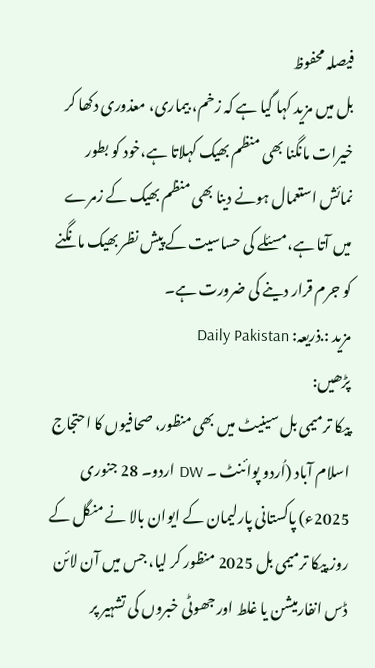فیصلہ محفوظ
بل میں مزید کہا گیا ہے کہ زخم، بیماری، معذوری دکھا کر خیرات مانگنا بھی منظم بھیک کہلاتا ہے،خود کو بطور نمائش استعمال ہونے دینا بھی منظم بھیک کے زمرے میں آتا ہے،مسئلے کی حساسیت کے پیش نظر بھیک مانگنے کو جرم قرار دینے کی ضرورت ہے۔
مزید :.ذریعہ: Daily Pakistan
پڑھیں:
پیکا ترمیمی بل سینیٹ میں بھی منظور، صحافیوں کا احتجاج
اسلام آباد (اُردو پوائنٹ ۔ DW اردو۔ 28 جنوری 2025ء) پاکستانی پارلیمان کے ایوان بالا نے منگل کے روز پیکا ترمیمی بل 2025 منظور کر لیا، جس میں آن لائن ڈس انفارمیشن یا غلط اور جھوٹی خبروں کی تشہیر پر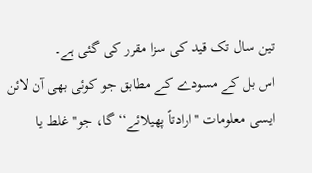تین سال تک قید کی سزا مقرر کی گئی ہے۔
اس بل کے مسودے کے مطابق جو کوئی بھی آن لائن ایسی معلومات ''ارادتاً پھیلائے‘‘ گا، جو''غلط یا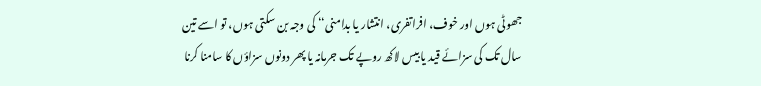جھوٹی ہوں اور خوف، افراتفری، انتشار یا بدامنی‘‘ کی وجہ بن سکتی ہوں، تو اسے تین سال تک کی سزائے قید یا بیس لاکھ روپے تک جرمانہ یا پھر دونوں سزاؤں کا سامنا کرنا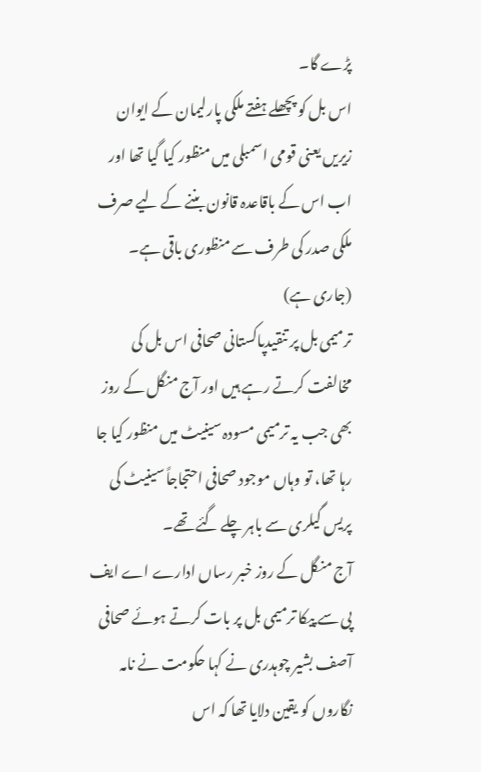پڑے گا۔
اس بل کو پچھلے ہفتے ملکی پارلیمان کے ایوان زیریں یعنی قومی اسمبلی میں منظور کیا گیا تھا اور اب اس کے باقاعدہ قانون بننے کے لیے صرف ملکی صدر کی طرف سے منظوری باقی ہے۔
(جاری ہے)
ترمیمی بل پر تنقیدپاکستانی صحافی اس بل کی مخالفت کرتے رہے ہیں اور آج منگل کے روز بھی جب یہ ترمیمی مسودہ سینیٹ میں منظور کیا جا رہا تھا، تو وہاں موجود صحافی احتجاجاً سینیٹ کی پریس گیلری سے باہر چلے گئے تھے۔
آج منگل کے روز خبر رساں ادارے اے ایف پی سے پیکا ترمیمی بل پر بات کرتے ہوئے صحافی آصف بشیر چوہدری نے کہا حکومت نے نامہ نگاروں کو یقین دلایا تھا کہ اس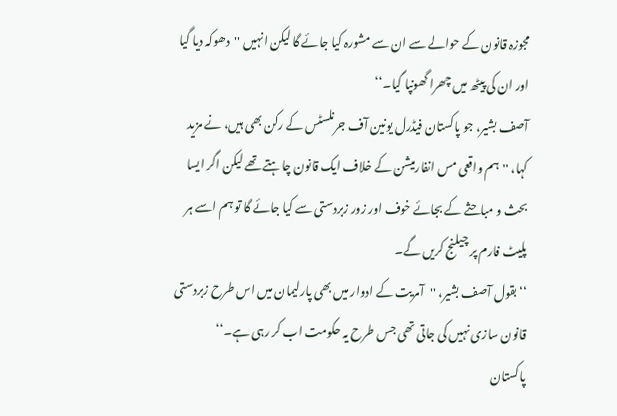مجوزہ قانون کے حوالے سے ان سے مشورہ کیا جائے گا لیکن انہیں ''دھوکہ دیا گیا اور ان کی پیٹھ میں چھرا گھونپا گیا۔‘‘
آصف بشیر، جو پاکستان فیڈرل یونین آف جرنلسٹس کے رکن بھی ہیں، نے مزید کہا، ''ہم واقعی مس انفارمیشن کے خلاف ایک قانون چاہتے تھے لیکن اگر ایسا بحث و مباحثے کے بجائے خوف اور زور زبردستی سے کیا جائے گا تو ہم اسے ہر پلیٹ فارم پر چیلنج کریں گے۔
‘‘بقول آصف بشیر، ''آمریت کے ادوار میں بھی پارلیمان میں اس طرح زبردستی قانون سازی نہیں کی جاتی تھی جس طرح یہ حکومت اب کر رہی ہے۔‘‘
پاکستان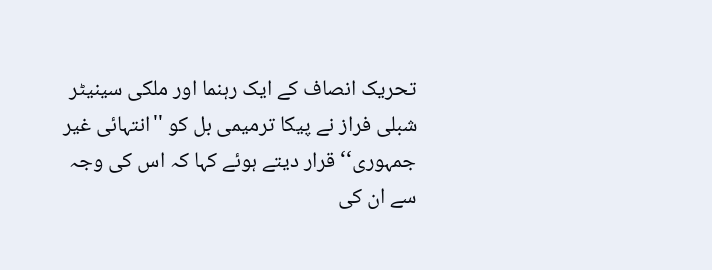تحریک انصاف کے ایک رہنما اور ملکی سینیٹر شبلی فراز نے پیکا ترمیمی بل کو ''انتہائی غیر جمہوری‘‘ قرار دیتے ہوئے کہا کہ اس کی وجہ سے ان کی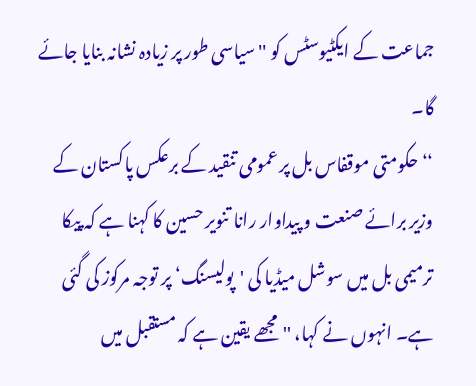جماعت کے ایکٹیوسٹس کو ''سیاسی طور پر زیادہ نشانہ بنایا جائے گا۔
‘‘ حکومتی موقفاس بل پر عمومی تنقید کے برعکس پاکستان کے وزیر برائے صنعت و پیداوار رانا تنویر حسین کا کہنا ہے کہ پیکا ترمیمی بل میں سوشل میڈیا کی 'پولیسنگ‘ پر توجہ مرکوز کی گئی ہے۔ انہوں نے کہا، ''مجھے یقین ہے کہ مستقبل میں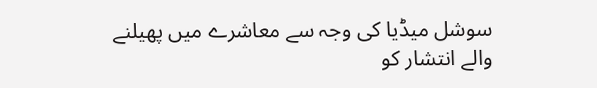سوشل میڈیا کی وجہ سے معاشرے میں پھیلنے والے انتشار کو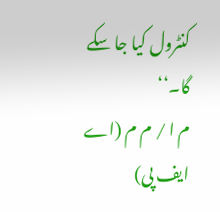کنٹرول کیا جا سکے گا۔‘‘
م ا / م م (اے ایف پی)